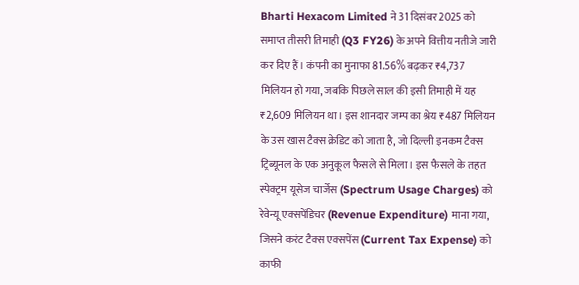Bharti Hexacom Limited ने 31 दिसंबर 2025 को समाप्त तीसरी तिमाही (Q3 FY26) के अपने वित्तीय नतीजे जारी कर दिए हैं। कंपनी का मुनाफा 81.56% बढ़कर ₹4,737 मिलियन हो गया, जबकि पिछले साल की इसी तिमाही में यह ₹2,609 मिलियन था। इस शानदार जम्प का श्रेय ₹487 मिलियन के उस खास टैक्स क्रेडिट को जाता है, जो दिल्ली इनकम टैक्स ट्रिब्यूनल के एक अनुकूल फैसले से मिला। इस फैसले के तहत स्पेक्ट्रम यूसेज चार्जेस (Spectrum Usage Charges) को रेवेन्यू एक्सपेंडिचर (Revenue Expenditure) माना गया, जिसने करंट टैक्स एक्सपेंस (Current Tax Expense) को काफी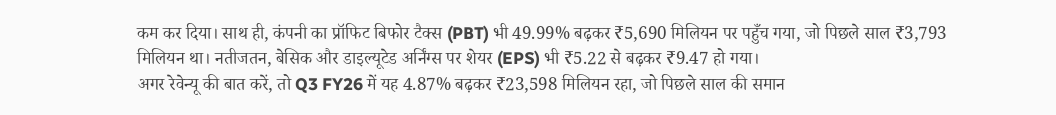कम कर दिया। साथ ही, कंपनी का प्रॉफिट बिफोर टैक्स (PBT) भी 49.99% बढ़कर ₹5,690 मिलियन पर पहुँच गया, जो पिछले साल ₹3,793 मिलियन था। नतीजतन, बेसिक और डाइल्यूटेड अर्निंग्स पर शेयर (EPS) भी ₹5.22 से बढ़कर ₹9.47 हो गया।
अगर रेवेन्यू की बात करें, तो Q3 FY26 में यह 4.87% बढ़कर ₹23,598 मिलियन रहा, जो पिछले साल की समान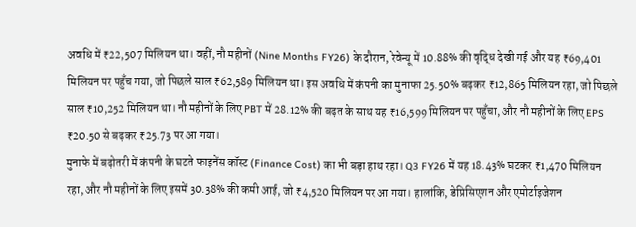अवधि में ₹22,507 मिलियन था। वहीं, नौ महीनों (Nine Months FY26) के दौरान, रेवेन्यू में 10.88% की वृद्धि देखी गई और यह ₹69,401 मिलियन पर पहुँच गया, जो पिछले साल ₹62,589 मिलियन था। इस अवधि में कंपनी का मुनाफा 25.50% बढ़कर ₹12,865 मिलियन रहा, जो पिछले साल ₹10,252 मिलियन था। नौ महीनों के लिए PBT में 28.12% की बढ़त के साथ यह ₹16,599 मिलियन पर पहुँचा, और नौ महीनों के लिए EPS ₹20.50 से बढ़कर ₹25.73 पर आ गया।
मुनाफे में बढ़ोतरी में कंपनी के घटते फाइनेंस कॉस्ट (Finance Cost) का भी बड़ा हाथ रहा। Q3 FY26 में यह 18.43% घटकर ₹1,470 मिलियन रहा, और नौ महीनों के लिए इसमें 30.38% की कमी आई, जो ₹4,520 मिलियन पर आ गया। हालांकि, डेप्रिसिएशन और एमोर्टाइजेशन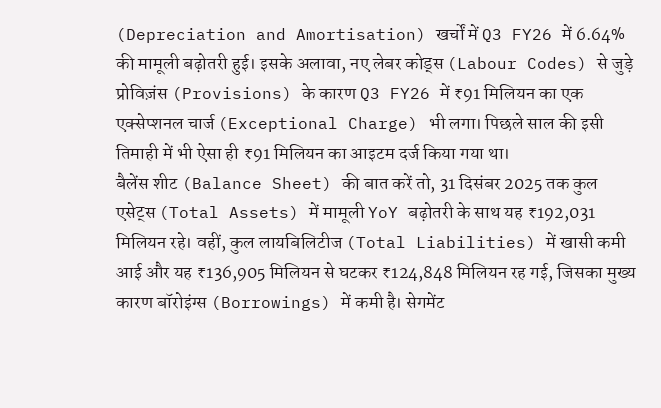(Depreciation and Amortisation) खर्चों में Q3 FY26 में 6.64% की मामूली बढ़ोतरी हुई। इसके अलावा, नए लेबर कोड्स (Labour Codes) से जुड़े प्रोविज़ंस (Provisions) के कारण Q3 FY26 में ₹91 मिलियन का एक एक्सेप्शनल चार्ज (Exceptional Charge) भी लगा। पिछले साल की इसी तिमाही में भी ऐसा ही ₹91 मिलियन का आइटम दर्ज किया गया था।
बैलेंस शीट (Balance Sheet) की बात करें तो, 31 दिसंबर 2025 तक कुल एसेट्स (Total Assets) में मामूली YoY बढ़ोतरी के साथ यह ₹192,031 मिलियन रहे। वहीं, कुल लायबिलिटीज (Total Liabilities) में खासी कमी आई और यह ₹136,905 मिलियन से घटकर ₹124,848 मिलियन रह गई, जिसका मुख्य कारण बॉरोइंग्स (Borrowings) में कमी है। सेगमेंट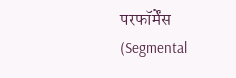परफॉर्मेंस (Segmental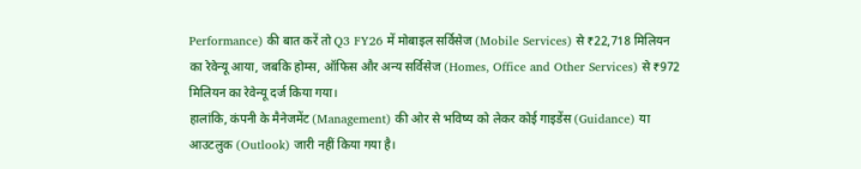Performance) की बात करें तो Q3 FY26 में मोबाइल सर्विसेज (Mobile Services) से ₹22,718 मिलियन का रेवेन्यू आया, जबकि होम्स, ऑफिस और अन्य सर्विसेज (Homes, Office and Other Services) से ₹972 मिलियन का रेवेन्यू दर्ज किया गया।
हालांकि, कंपनी के मैनेजमेंट (Management) की ओर से भविष्य को लेकर कोई गाइडेंस (Guidance) या आउटलुक (Outlook) जारी नहीं किया गया है।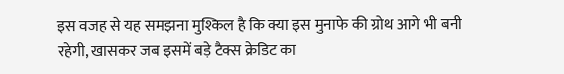इस वजह से यह समझना मुश्किल है कि क्या इस मुनाफे की ग्रोथ आगे भी बनी रहेगी, खासकर जब इसमें बड़े टैक्स क्रेडिट का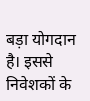बड़ा योगदान है। इससे निवेशकों के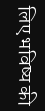लिए भविष्य की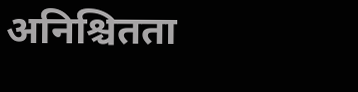अनिश्चितता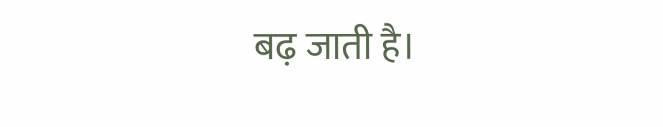बढ़ जाती है।